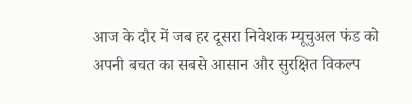आज के दौर में जब हर दूसरा निवेशक म्यूचुअल फंड को अपनी बचत का सबसे आसान और सुरक्षित विकल्प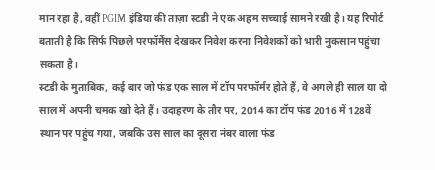मान रहा है, वहीं PGIM इंडिया की ताज़ा स्टडी ने एक अहम सच्चाई सामने रखी है। यह रिपोर्ट बताती है कि सिर्फ पिछले परफॉर्मेंस देखकर निवेश करना निवेशकों को भारी नुकसान पहुंचा सकता है।
स्टडी के मुताबिक, कई बार जो फंड एक साल में टॉप परफॉर्मर होते हैं, वे अगले ही साल या दो साल में अपनी चमक खो देते हैं। उदाहरण के तौर पर, 2014 का टॉप फंड 2016 में 128वें स्थान पर पहुंच गया, जबकि उस साल का दूसरा नंबर वाला फंड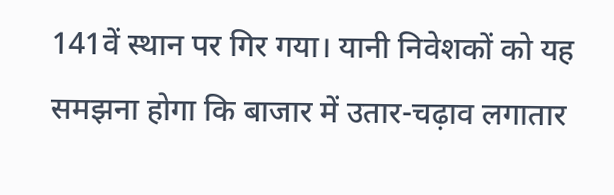141वें स्थान पर गिर गया। यानी निवेशकों को यह समझना होगा कि बाजार में उतार-चढ़ाव लगातार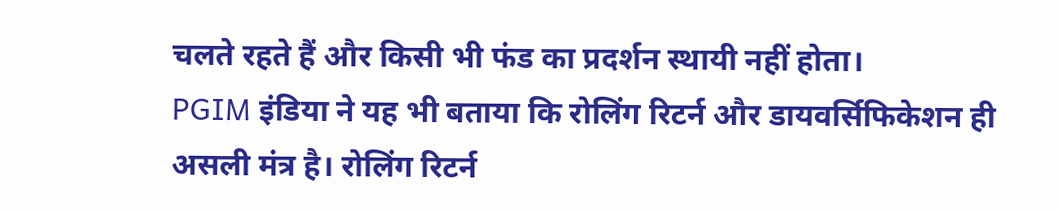चलते रहते हैं और किसी भी फंड का प्रदर्शन स्थायी नहीं होता।
PGIM इंडिया ने यह भी बताया कि रोलिंग रिटर्न और डायवर्सिफिकेशन ही असली मंत्र है। रोलिंग रिटर्न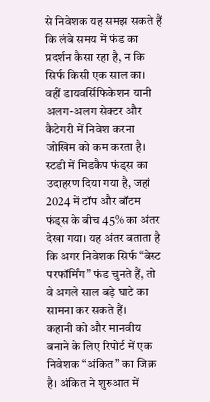से निवेशक यह समझ सकते हैं कि लंबे समय में फंड का प्रदर्शन कैसा रहा है, न कि सिर्फ किसी एक साल का। वहीं डायवर्सिफिकेशन यानी अलग-अलग सेक्टर और कैटेगरी में निवेश करना जोखिम को कम करता है।
स्टडी में मिडकैप फंड्स का उदाहरण दिया गया है, जहां 2024 में टॉप और बॉटम फंड्स के बीच 45% का अंतर देखा गया। यह अंतर बताता है कि अगर निवेशक सिर्फ “बेस्ट परफॉर्मिंग” फंड चुनते हैं, तो वे अगले साल बड़े घाटे का सामना कर सकते हैं।
कहानी को और मानवीय बनाने के लिए रिपोर्ट में एक निवेशक “अंकित” का जिक्र है। अंकित ने शुरुआत में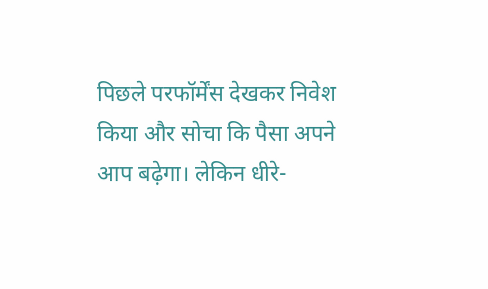पिछले परफॉर्मेंस देखकर निवेश किया और सोचा कि पैसा अपने आप बढ़ेगा। लेकिन धीरे-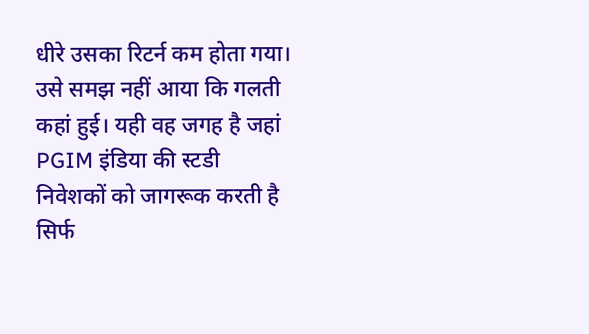धीरे उसका रिटर्न कम होता गया। उसे समझ नहीं आया कि गलती कहां हुई। यही वह जगह है जहां PGIM इंडिया की स्टडी निवेशकों को जागरूक करती है सिर्फ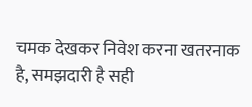चमक देखकर निवेश करना खतरनाक है, समझदारी है सही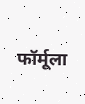फॉर्मूला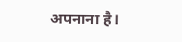अपनाना है।